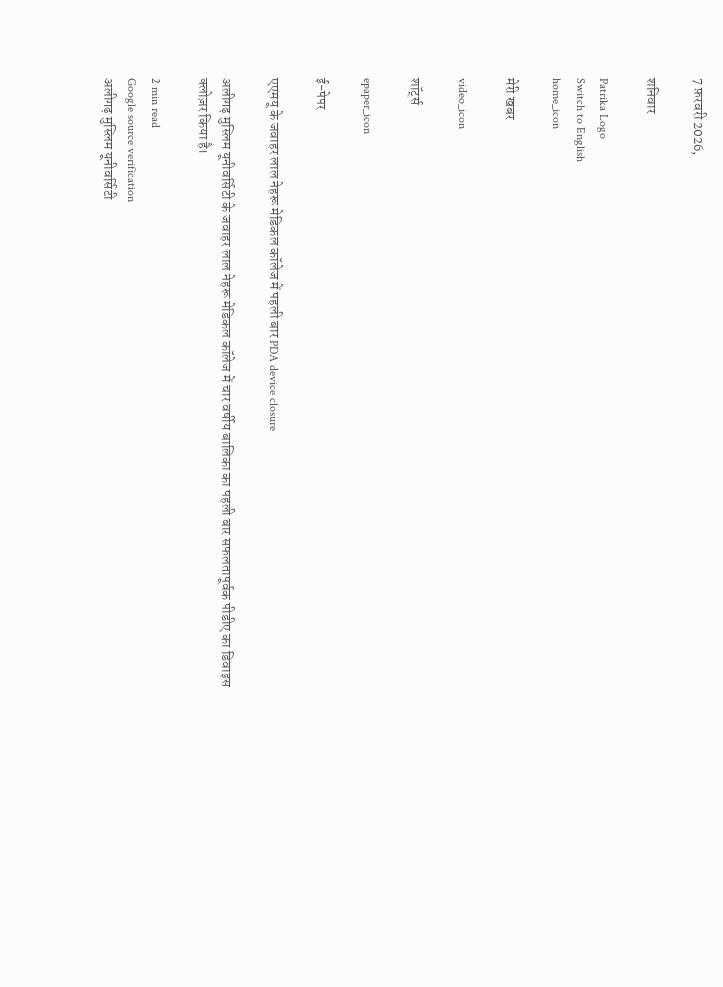7 फ़रवरी 2026,

शनिवार

Patrika Logo
Switch to English
home_icon

मेरी खबर

video_icon

शॉर्ट्स

epaper_icon

ई-पेपर

एएमयू के जवाहर लाल नेहरू मेडिकल कॉलेज में पहली बार PDA device closure

अलीगढ़ मुस्लिम यूनीवर्सिटी के जवाहर लाल नेहरू मेडिकल कॉलेज में चार वर्षीय बालिका का पहली बार सफलतापूर्वक पीडीए का डिवाइस क्लोज़र किया है।

2 min read
Google source verification
अलीगढ़ मुस्लिम यूनीवर्सिटी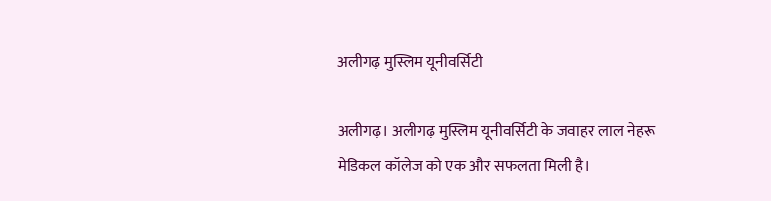अलीगढ़ मुस्लिम यूनीवर्सिटी

अलीगढ़। अलीगढ़ मुस्लिम यूनीवर्सिटी के जवाहर लाल नेहरू मेडिकल कॉलेज को एक और सफलता मिली है।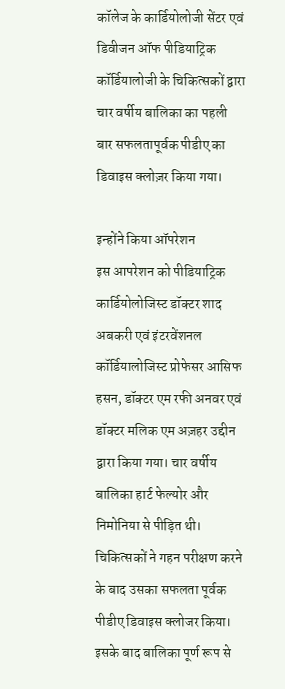कॉलेज के कार्डियोलोजी सेंटर एवं डिवीजन ऑफ पीडियाट्रिक कॉर्डियालोजी के चिकित्सकों द्वारा चार वर्षीय बालिका का पहली बार सफलतापूर्वक पीडीए का डिवाइस क्लोज़र किया गया।

इन्होंने किया ऑपरेशन
इस आपरेशन को पीडियाट्रिक कार्डियोलोजिस्ट डॉक्टर शाद अबकरी एवं इंटरवेंशनल कॉर्डियालोजिस्ट प्रोफेसर आसिफ हसन, डॉक्टर एम रफी अनवर एवं डॉक्टर मलिक एम अज़हर उद्दीन द्वारा किया गया। चार वर्षीय बालिका हार्ट फेल्योर और निमोनिया से पीड़ित थी। चिकित्सकों ने गहन परीक्षण करने के बाद उसका सफलता पूर्वक पीडीए डिवाइस क्लोजर किया। इसके बाद बालिका पूर्ण रूप से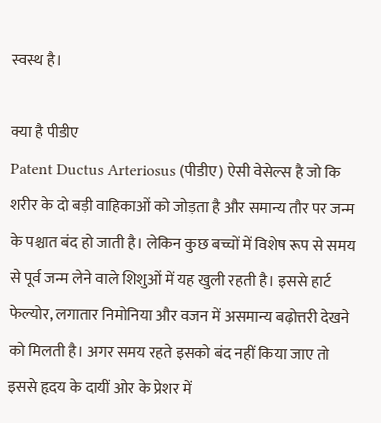स्वस्थ है।

क्या है पीडीए
Patent Ductus Arteriosus (पीडीए) ऐसी वेसेल्स है जो कि शरीर के दो बड़ी वाहिकाओं को जोड़ता है और समान्य तौर पर जन्म के पश्चात बंद हो जाती है। लेकिन कुछ बच्चों में विशेष रूप से समय से पूर्व जन्म लेने वाले शिशुओं में यह खुली रहती है। इससे हार्ट फेल्योर, लगातार निमोनिया और वजन में असमान्य बढ़ोत्तरी देखने को मिलती है। अगर समय रहते इसको बंद नहीं किया जाए तो इससे हृदय के दायीं ओर के प्रेशर में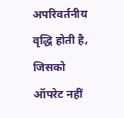अपरिवर्तनीय वृद्धि होती है, जिसको ऑपरेट नहीं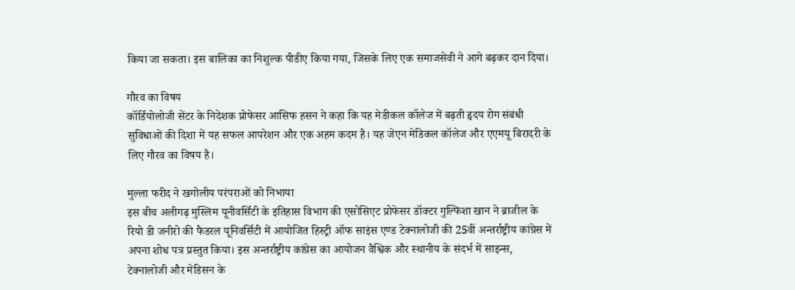किया जा सकता। इस बालिका का निशुल्क पीडीए किया गया, जिसके लिए एक समाजसेवी ने आगे बढ़कर दान दिया।

गौरव का विषय
कॉर्डियोलोजी सेंटर के निदेशक प्रोफेसर आसिफ हसन ने कहा कि यह मेडीकल कॉलेज में बढ़ती हृदय रोग संबंधी सुविधाओं की दिशा में यह सफल आपरेशन और एक अहम कदम है। यह जेएन मेडिकल कॉलेज और एएमयू बिरादरी के लिए गौरव का विषय है।

मुल्ला फरीद ने खगोलीय परंपराओं को निभाया
इस बीच अलीगढ़ मुस्लिम यूनीवर्सिटी के इतिहास विभाग की एसोसिएट प्रोफेसर डॉक्टर गुल्फिशा खान ने ब्राजील के रियो डी जनीरो की फैडरल यूनिवर्सिटी में आयोजित हिस्ट्री ऑफ साइंस एण्ड टेक्नालोजी की 25वीं अन्तर्राष्ट्रीय कांग्रेस में अपना शोध पत्र प्रस्तुत किया। इस अन्तर्राष्ट्रीय कांग्रेस का आयोजन वैश्विक और स्थानीय के संदर्भ में साइन्स, टेक्नालोजी और मेडिसन के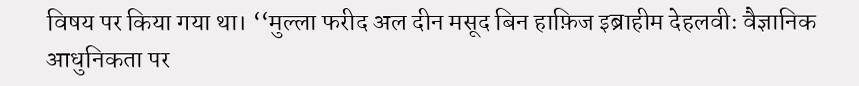विषय पर किया गया था। ‘‘मुल्ला फरीद अल दीन मसूद बिन हाफ़िज इब्राहीम देहलवीः वैज्ञानिक आधुनिकता पर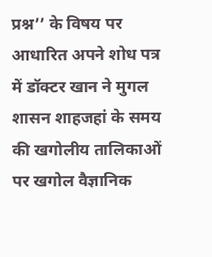प्रश्न’’ के विषय पर आधारित अपने शोध पत्र में डॉक्टर खान ने मुगल शासन शाहजहां के समय की खगोलीय तालिकाओं पर खगोल वैज्ञानिक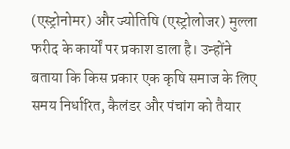(एस्ट्रोनोमर) और ज्योतिषि (एस्ट्रोलोजर) मुल्ला फरीद के कार्यों पर प्रकाश डाला है। उन्होंने बताया कि किस प्रकार एक कृषि समाज के लिए समय निर्धारित, कैलंडर और पंचांग को तैयार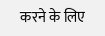करने के लिए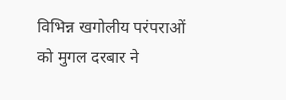विभिन्न खगोलीय परंपराओं को मुगल दरबार ने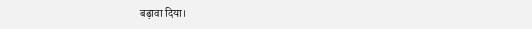बढ़ावा दिया।